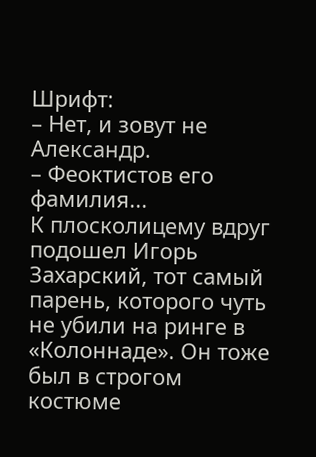Шрифт:
– Нет, и зовут не Александр.
– Феоктистов его фамилия...
К плосколицему вдруг подошел Игорь Захарский, тот самый парень, которого чуть не убили на ринге в «Колоннаде». Он тоже был в строгом костюме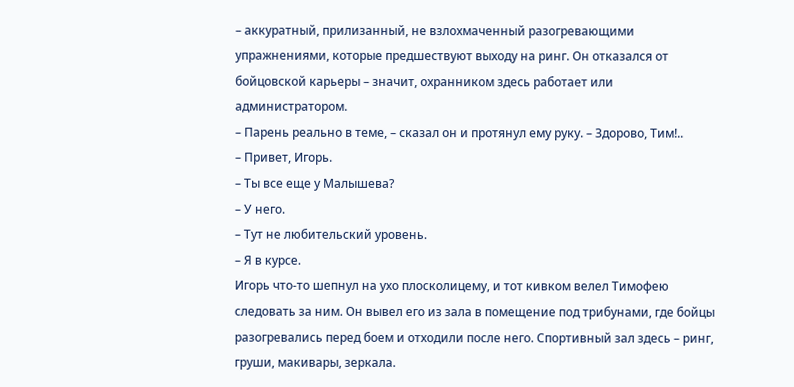– аккуратный, прилизанный, не взлохмаченный разогревающими упражнениями, которые предшествуют выходу на ринг. Он отказался от бойцовской карьеры – значит, охранником здесь работает или администратором.
– Парень реально в теме, – сказал он и протянул ему руку. – Здорово, Тим!..
– Привет, Игорь.
– Ты все еще у Малышева?
– У него.
– Тут не любительский уровень.
– Я в курсе.
Игорь что-то шепнул на ухо плосколицему, и тот кивком велел Тимофею следовать за ним. Он вывел его из зала в помещение под трибунами, где бойцы разогревались перед боем и отходили после него. Спортивный зал здесь – ринг, груши, макивары, зеркала.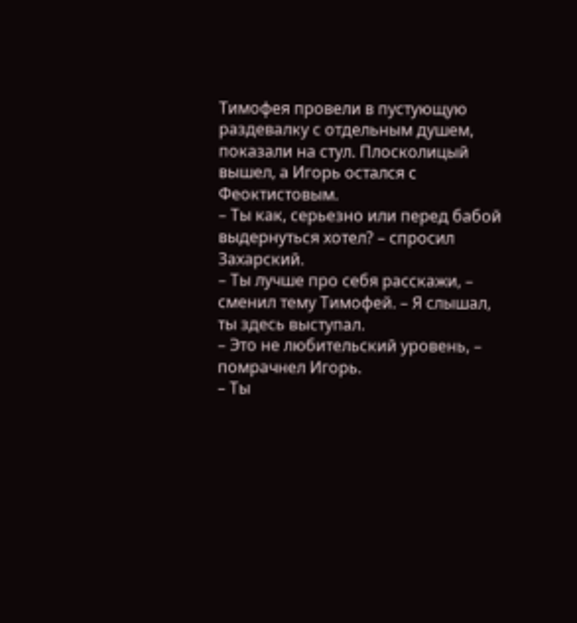Тимофея провели в пустующую раздевалку с отдельным душем, показали на стул. Плосколицый вышел, а Игорь остался с Феоктистовым.
– Ты как, серьезно или перед бабой выдернуться хотел? – спросил Захарский.
– Ты лучше про себя расскажи, – сменил тему Тимофей. – Я слышал, ты здесь выступал.
– Это не любительский уровень, – помрачнел Игорь.
– Ты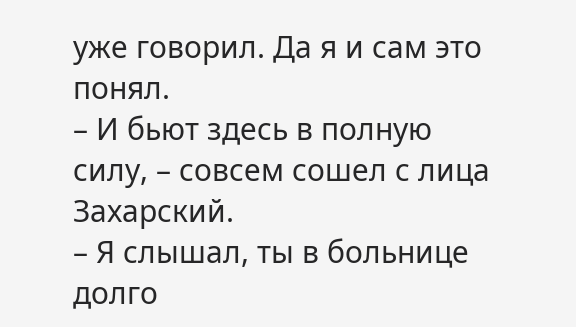уже говорил. Да я и сам это понял.
– И бьют здесь в полную силу, – совсем сошел с лица Захарский.
– Я слышал, ты в больнице долго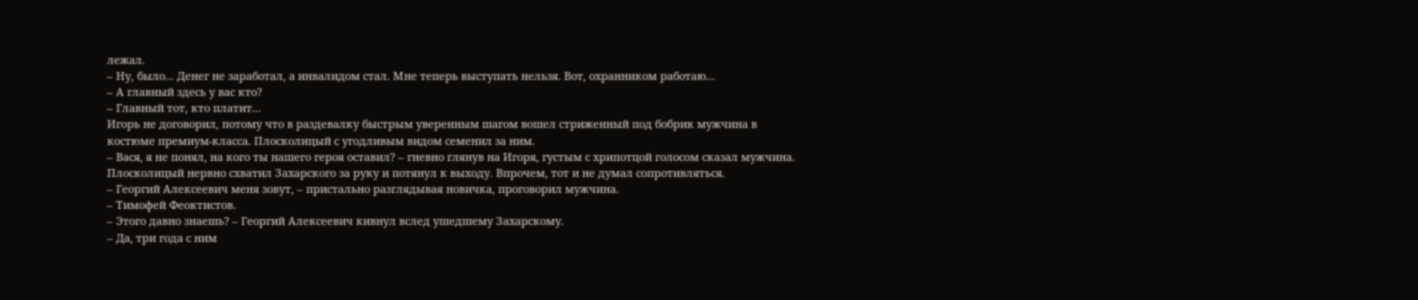лежал.
– Ну, было... Денег не заработал, а инвалидом стал. Мне теперь выступать нельзя. Вот, охранником работаю...
– А главный здесь у вас кто?
– Главный тот, кто платит...
Игорь не договорил, потому что в раздевалку быстрым уверенным шагом вошел стриженный под бобрик мужчина в костюме премиум-класса. Плосколицый с угодливым видом семенил за ним.
– Вася, я не понял, на кого ты нашего героя оставил? – гневно глянув на Игоря, густым с хрипотцой голосом сказал мужчина.
Плосколицый нервно схватил Захарского за руку и потянул к выходу. Впрочем, тот и не думал сопротивляться.
– Георгий Алексеевич меня зовут, – пристально разглядывая новичка, проговорил мужчина.
– Тимофей Феоктистов.
– Этого давно знаешь? – Георгий Алексеевич кивнул вслед ушедшему Захарскому.
– Да, три года с ним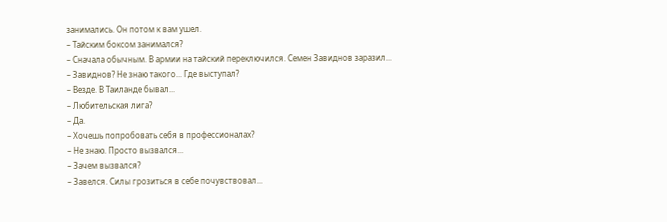занимались. Он потом к вам ушел.
– Тайским боксом занимался?
– Сначала обычным. В армии на тайский переключился. Семен Завиднов заразил...
– Завиднов? Не знаю такого... Где выступал?
– Везде. В Таиланде бывал...
– Любительская лига?
– Да.
– Хочешь попробовать себя в профессионалах?
– Не знаю. Просто вызвался...
– Зачем вызвался?
– Завелся. Силы грозиться в себе почувствовал...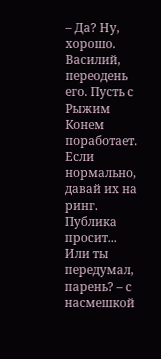– Да? Ну, хорошо. Василий, переодень его. Пусть с Рыжим Конем поработает. Если нормально, давай их на ринг. Публика просит... Или ты передумал, парень? – с насмешкой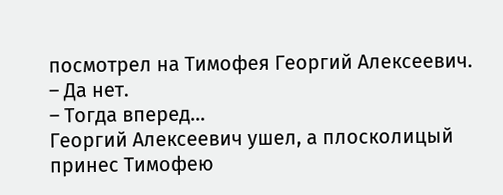посмотрел на Тимофея Георгий Алексеевич.
– Да нет.
– Тогда вперед...
Георгий Алексеевич ушел, а плосколицый принес Тимофею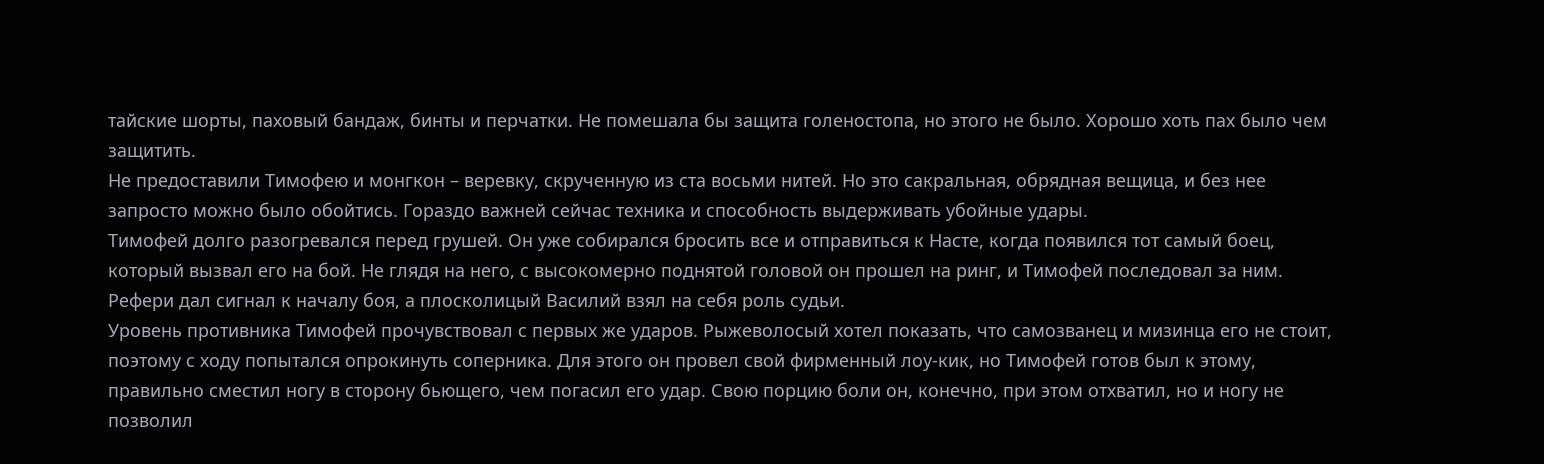тайские шорты, паховый бандаж, бинты и перчатки. Не помешала бы защита голеностопа, но этого не было. Хорошо хоть пах было чем защитить.
Не предоставили Тимофею и монгкон – веревку, скрученную из ста восьми нитей. Но это сакральная, обрядная вещица, и без нее запросто можно было обойтись. Гораздо важней сейчас техника и способность выдерживать убойные удары.
Тимофей долго разогревался перед грушей. Он уже собирался бросить все и отправиться к Насте, когда появился тот самый боец, который вызвал его на бой. Не глядя на него, с высокомерно поднятой головой он прошел на ринг, и Тимофей последовал за ним. Рефери дал сигнал к началу боя, а плосколицый Василий взял на себя роль судьи.
Уровень противника Тимофей прочувствовал с первых же ударов. Рыжеволосый хотел показать, что самозванец и мизинца его не стоит, поэтому с ходу попытался опрокинуть соперника. Для этого он провел свой фирменный лоу-кик, но Тимофей готов был к этому, правильно сместил ногу в сторону бьющего, чем погасил его удар. Свою порцию боли он, конечно, при этом отхватил, но и ногу не позволил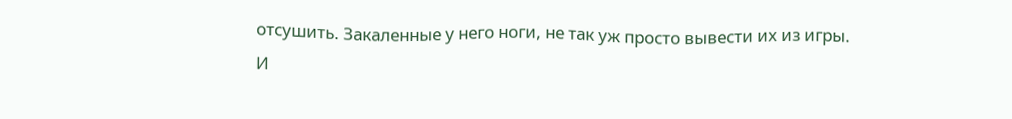отсушить. Закаленные у него ноги, не так уж просто вывести их из игры. И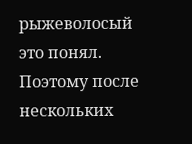рыжеволосый это понял. Поэтому после нескольких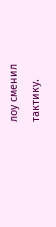лоу сменил тактику.